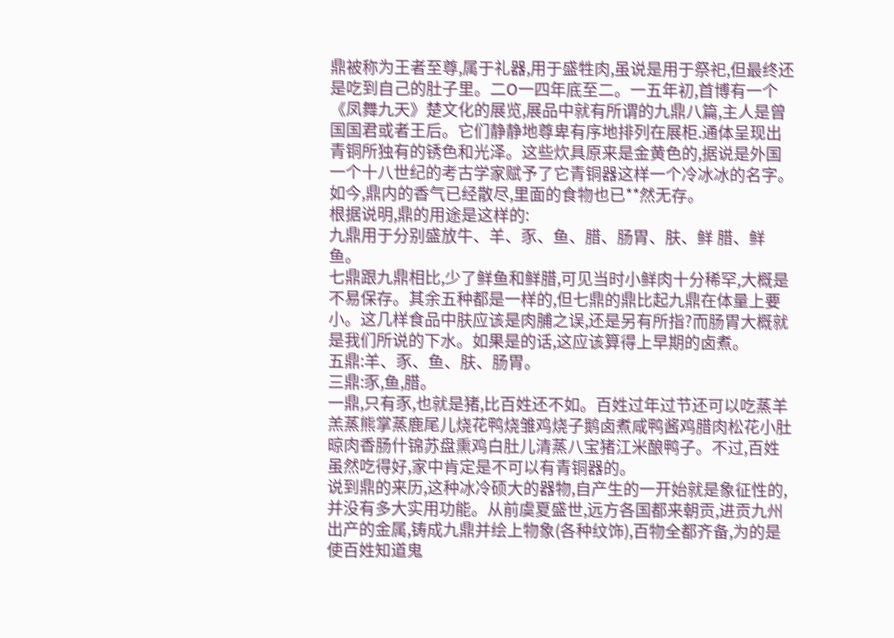鼎被称为王者至尊,属于礼器,用于盛牲肉,虽说是用于祭祀,但最终还是吃到自己的肚子里。二O一四年底至二。一五年初,首博有一个《凤舞九天》楚文化的展览,展品中就有所谓的九鼎八篇,主人是曾国国君或者王后。它们静静地尊卑有序地排列在展柜.通体呈现出青铜所独有的锈色和光泽。这些炊具原来是金黄色的,据说是外国一个十八世纪的考古学家赋予了它青铜器这样一个冷冰冰的名字。如今,鼎内的香气已经散尽,里面的食物也已**然无存。
根据说明,鼎的用途是这样的:
九鼎用于分别盛放牛、羊、豕、鱼、腊、肠胃、肤、鲜 腊、鲜鱼。
七鼎跟九鼎相比,少了鲜鱼和鲜腊,可见当时小鲜肉十分稀罕,大概是不易保存。其余五种都是一样的,但七鼎的鼎比起九鼎在体量上要小。这几样食品中肤应该是肉脯之误,还是另有所指?而肠胃大概就是我们所说的下水。如果是的话,这应该算得上早期的卤煮。
五鼎:羊、豕、鱼、肤、肠胃。
三鼎:豕,鱼,腊。
一鼎,只有豕,也就是猪,比百姓还不如。百姓过年过节还可以吃蒸羊羔蒸熊掌蒸鹿尾儿烧花鸭烧雏鸡烧子鹅卤煮咸鸭酱鸡腊肉松花小肚晾肉香肠什锦苏盘熏鸡白肚儿清蒸八宝猪江米酿鸭子。不过,百姓虽然吃得好,家中肯定是不可以有青铜器的。
说到鼎的来历,这种冰冷硕大的器物,自产生的一开始就是象征性的,并没有多大实用功能。从前虞夏盛世,远方各国都来朝贡,进贡九州出产的金属,铸成九鼎并绘上物象(各种纹饰),百物全都齐备,为的是使百姓知道鬼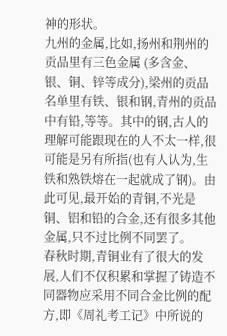神的形状。
九州的金属,比如,扬州和荆州的贡品里有三色金属 (多含金、银、铜、锌等成分),梁州的贡品名单里有铁、银和钢,青州的贡品中有铅,等等。其中的钢,古人的理解可能跟现在的人不太一样,很可能是另有所指(也有人认为,生铁和熟铁熔在一起就成了钢)。由此可见,最开始的青铜,不光是铜、铝和铅的合金,还有很多其他金属,只不过比例不同罢了。
春秋时期,青铜业有了很大的发展,人们不仅积累和掌握了铸造不同器物应采用不同合金比例的配方,即《周礼考工记》中所说的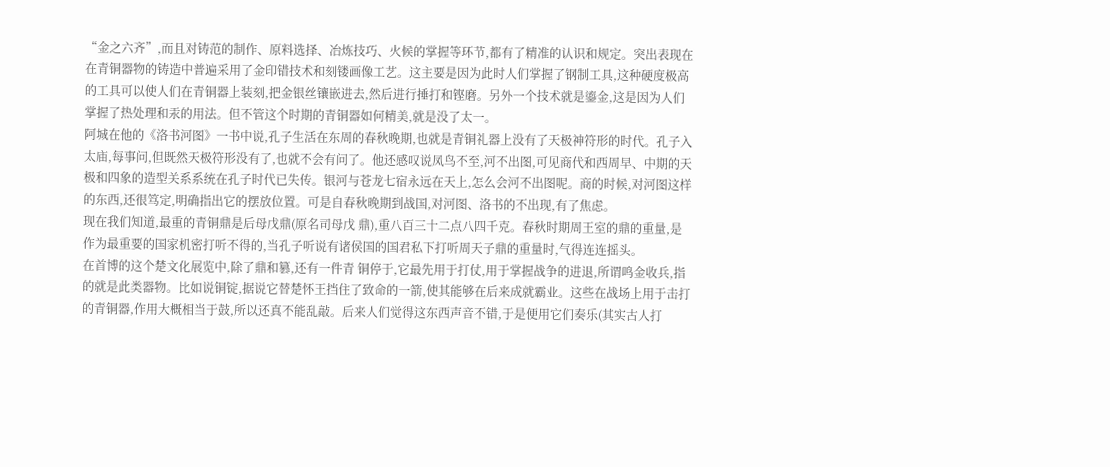“金之六齐”,而且对铸范的制作、原料选择、冶炼技巧、火候的掌握等环节,都有了精准的认识和规定。突出表现在在青铜器物的铸造中普遍采用了金印错技术和刻镂画像工艺。这主要是因为此时人们掌握了钢制工具,这种硬度极高的工具可以使人们在青铜器上装刻,把金银丝镶嵌进去,然后进行捶打和铿磨。另外一个技术就是鎏金,这是因为人们掌握了热处理和汞的用法。但不管这个时期的青铜器如何精美,就是没了太一。
阿城在他的《洛书河图》一书中说,孔子生活在东周的春秋晚期,也就是青铜礼器上没有了天极神符形的时代。孔子入太庙,每事问,但既然天极符形没有了,也就不会有问了。他还感叹说凤鸟不至,河不出图,可见商代和西周早、中期的天极和四象的造型关系系统在孔子时代已失传。银河与苍龙七宿永远在天上,怎么会河不出图呢。商的时候,对河图这样的东西,还很笃定,明确指出它的摆放位置。可是自春秋晚期到战国,对河图、洛书的不出现,有了焦虑。
现在我们知道,最重的青铜鼎是后母戊鼎(原名司母戊 鼎),重八百三十二点八四千克。春秋时期周王室的鼎的重量,是作为最重要的国家机密打听不得的,当孔子听说有诸侯国的国君私下打听周天子鼎的重量时,气得连连摇头。
在首博的这个楚文化展览中,除了鼎和篡,还有一件青 铜停于,它最先用于打仗,用于掌握战争的进退,所谓鸣金收兵,指的就是此类器物。比如说铜锭,据说它替楚怀王挡住了致命的一箭,使其能够在后来成就霸业。这些在战场上用于击打的青铜器,作用大概相当于鼓,所以还真不能乱敲。后来人们觉得这东西声音不错,于是便用它们奏乐(其实古人打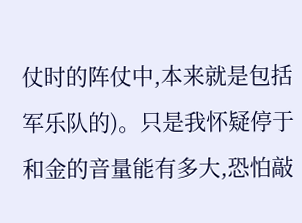仗时的阵仗中,本来就是包括军乐队的)。只是我怀疑停于和金的音量能有多大,恐怕敲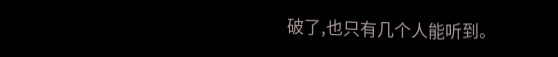破了,也只有几个人能听到。